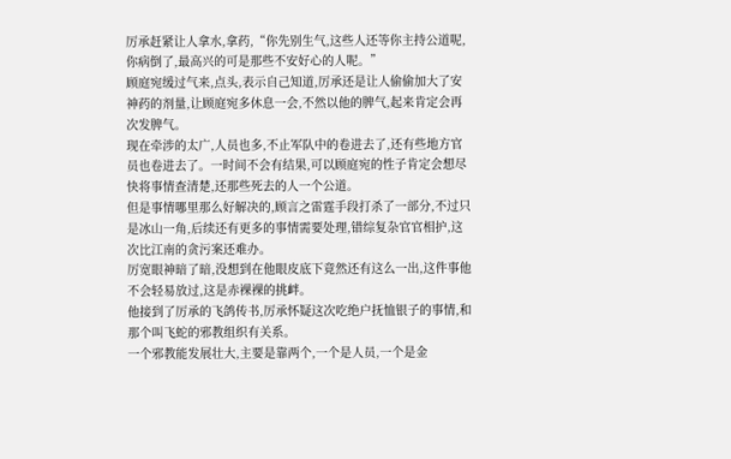厉承赶紧让人拿水,拿药,“你先别生气,这些人还等你主持公道呢,你病倒了,最高兴的可是那些不安好心的人呢。”
顾庭宛缓过气来,点头,表示自己知道,厉承还是让人偷偷加大了安神药的剂量,让顾庭宛多休息一会,不然以他的脾气,起来肯定会再次发脾气。
现在牵涉的太广,人员也多,不止军队中的卷进去了,还有些地方官员也卷进去了。一时间不会有结果,可以顾庭宛的性子肯定会想尽快将事情查清楚,还那些死去的人一个公道。
但是事情哪里那么好解决的,顾言之雷霆手段打杀了一部分,不过只是冰山一角,后续还有更多的事情需要处理,错综复杂官官相护,这次比江南的贪污案还难办。
厉宽眼神暗了暗,没想到在他眼皮底下竟然还有这么一出,这件事他不会轻易放过,这是赤裸裸的挑衅。
他接到了厉承的飞鸽传书,厉承怀疑这次吃绝户抚恤银子的事情,和那个叫飞蛇的邪教组织有关系。
一个邪教能发展壮大,主要是靠两个,一个是人员,一个是金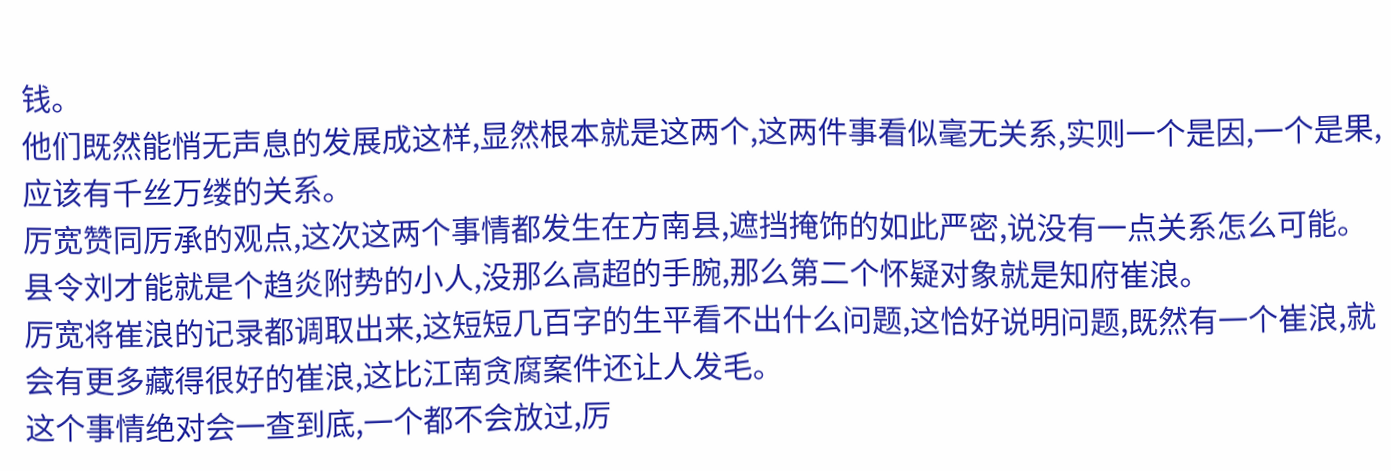钱。
他们既然能悄无声息的发展成这样,显然根本就是这两个,这两件事看似毫无关系,实则一个是因,一个是果,应该有千丝万缕的关系。
厉宽赞同厉承的观点,这次这两个事情都发生在方南县,遮挡掩饰的如此严密,说没有一点关系怎么可能。
县令刘才能就是个趋炎附势的小人,没那么高超的手腕,那么第二个怀疑对象就是知府崔浪。
厉宽将崔浪的记录都调取出来,这短短几百字的生平看不出什么问题,这恰好说明问题,既然有一个崔浪,就会有更多藏得很好的崔浪,这比江南贪腐案件还让人发毛。
这个事情绝对会一查到底,一个都不会放过,厉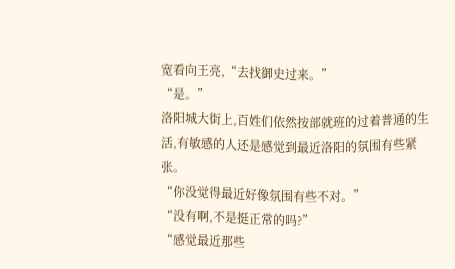宽看向王亮,“去找御史过来。”
“是。”
洛阳城大街上,百姓们依然按部就班的过着普通的生活,有敏感的人还是感觉到最近洛阳的氛围有些紧张。
“你没觉得最近好像氛围有些不对。”
“没有啊,不是挺正常的吗?”
“感觉最近那些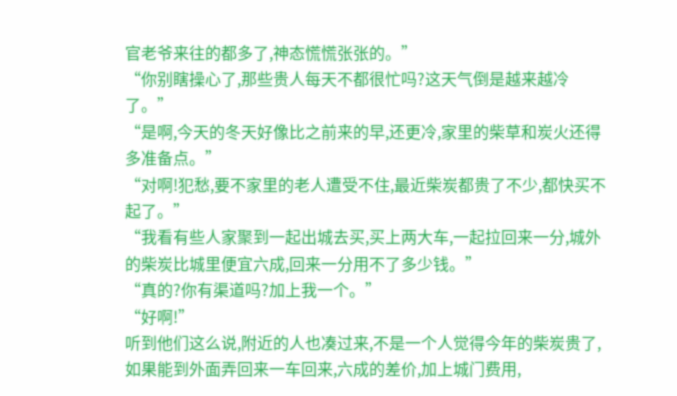官老爷来往的都多了,神态慌慌张张的。”
“你别瞎操心了,那些贵人每天不都很忙吗?这天气倒是越来越冷了。”
“是啊,今天的冬天好像比之前来的早,还更冷,家里的柴草和炭火还得多准备点。”
“对啊!犯愁,要不家里的老人遭受不住,最近柴炭都贵了不少,都快买不起了。”
“我看有些人家聚到一起出城去买,买上两大车,一起拉回来一分,城外的柴炭比城里便宜六成,回来一分用不了多少钱。”
“真的?你有渠道吗?加上我一个。”
“好啊!”
听到他们这么说,附近的人也凑过来,不是一个人觉得今年的柴炭贵了,如果能到外面弄回来一车回来,六成的差价,加上城门费用,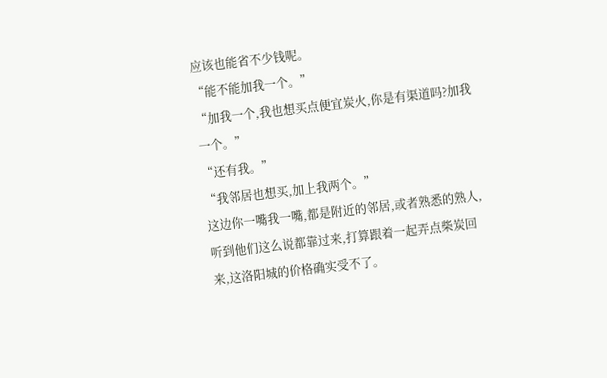应该也能省不少钱呢。
“能不能加我一个。”
“加我一个,我也想买点便宜炭火,你是有渠道吗?加我一个。”
“还有我。”
“我邻居也想买,加上我两个。”
这边你一嘴我一嘴,都是附近的邻居,或者熟悉的熟人,听到他们这么说都靠过来,打算跟着一起弄点柴炭回来,这洛阳城的价格确实受不了。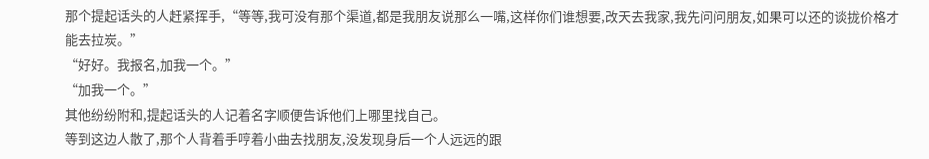那个提起话头的人赶紧挥手,“等等,我可没有那个渠道,都是我朋友说那么一嘴,这样你们谁想要,改天去我家,我先问问朋友,如果可以还的谈拢价格才能去拉炭。”
“好好。我报名,加我一个。”
“加我一个。”
其他纷纷附和,提起话头的人记着名字顺便告诉他们上哪里找自己。
等到这边人散了,那个人背着手哼着小曲去找朋友,没发现身后一个人远远的跟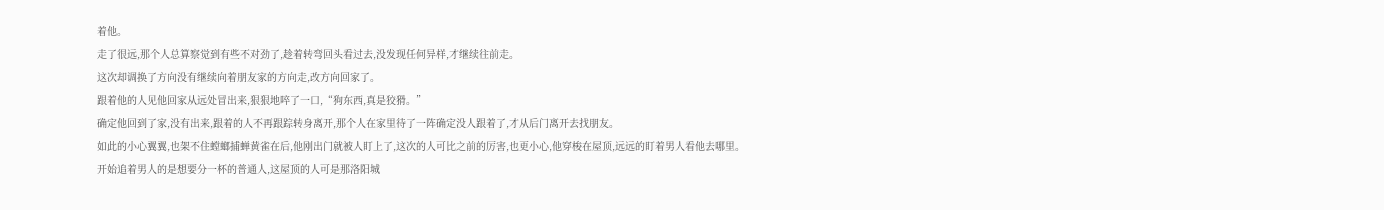着他。
走了很远,那个人总算察觉到有些不对劲了,趁着转弯回头看过去,没发现任何异样,才继续往前走。
这次却调换了方向没有继续向着朋友家的方向走,改方向回家了。
跟着他的人见他回家从远处冒出来,狠狠地啐了一口,“狗东西,真是狡猾。”
确定他回到了家,没有出来,跟着的人不再跟踪转身离开,那个人在家里待了一阵确定没人跟着了,才从后门离开去找朋友。
如此的小心翼翼,也架不住螳螂捕蝉黄雀在后,他刚出门就被人盯上了,这次的人可比之前的厉害,也更小心,他穿梭在屋顶,远远的盯着男人看他去哪里。
开始追着男人的是想要分一杯的普通人,这屋顶的人可是那洛阳城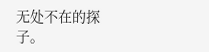无处不在的探子。